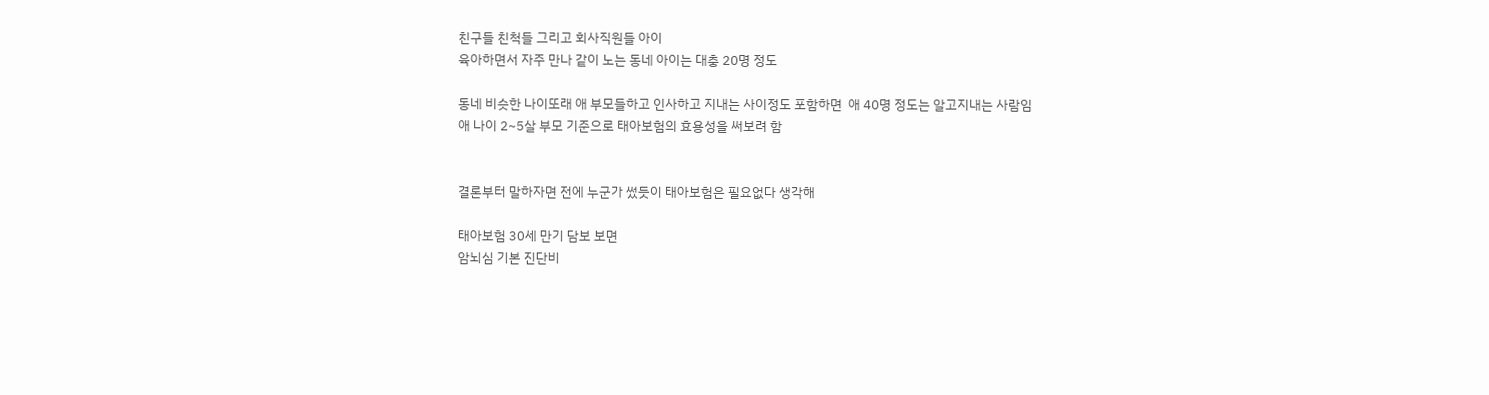친구들 친척들 그리고 회사직원들 아이
육아하면서 자주 만나 같이 노는 동네 아이는 대충 20명 정도

동네 비슷한 나이또래 애 부모들하고 인사하고 지내는 사이정도 포함하면  애 40명 정도는 알고지내는 사람임
애 나이 2~5살 부모 기준으로 태아보험의 효용성을 써보려 함


결론부터 말하자면 전에 누군가 썼듯이 태아보험은 필요없다 생각해

태아보험 30세 만기 담보 보면
암뇌심 기본 진단비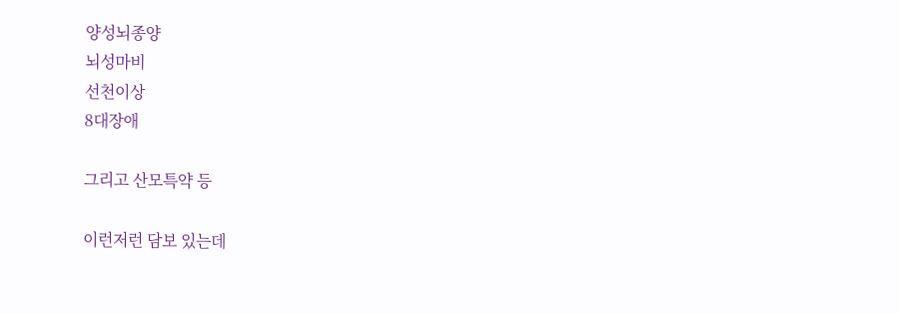양성뇌종양
뇌성마비
선천이상
8대장애

그리고 산모특약 등

이런저런 담보 있는데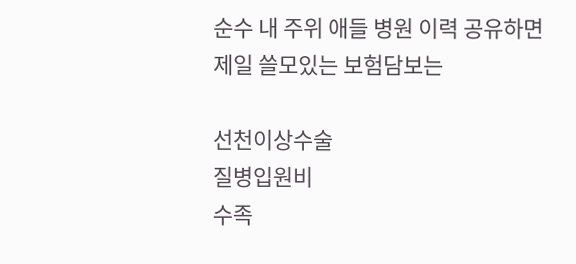순수 내 주위 애들 병원 이력 공유하면
제일 쓸모있는 보험담보는

선천이상수술
질병입원비
수족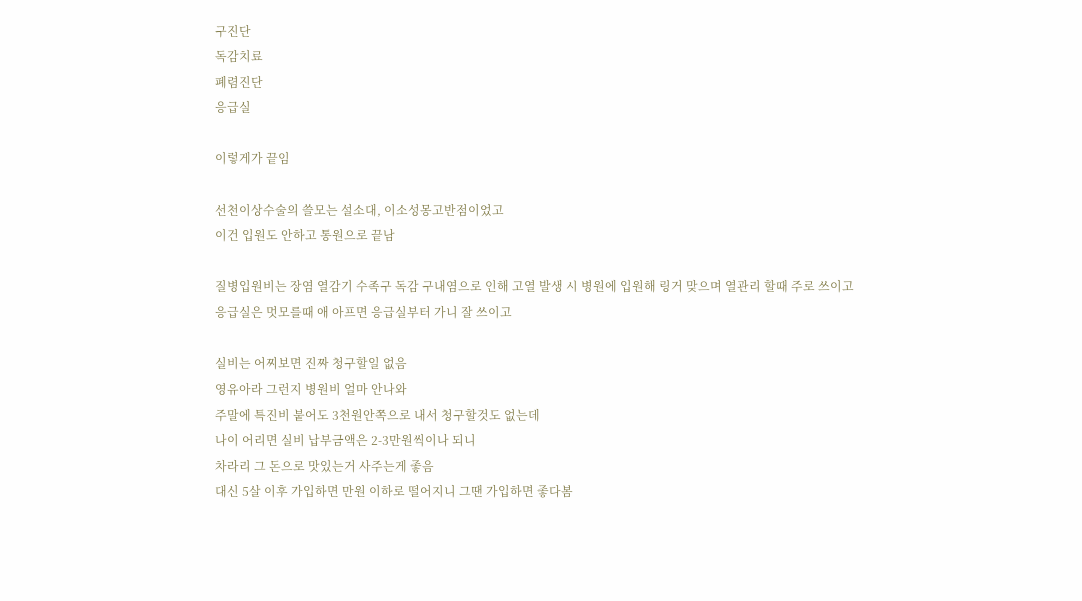구진단
독감치료
폐렴진단
응급실

이렇게가 끝임

선천이상수술의 쓸모는 설소대, 이소성몽고반점이었고
이건 입원도 안하고 통원으로 끝남

질병입원비는 장염 열감기 수족구 독감 구내염으로 인해 고열 발생 시 병원에 입원해 링거 맞으며 열관리 할때 주로 쓰이고
응급실은 멋모를때 애 아프면 응급실부터 가니 잘 쓰이고

실비는 어찌보면 진짜 청구할일 없음
영유아라 그런지 병원비 얼마 안나와
주말에 특진비 붙어도 3천원안쪽으로 내서 청구할것도 없는데
나이 어리면 실비 납부금액은 2-3만원씩이나 되니
차라리 그 돈으로 맛있는거 사주는게 좋음
대신 5살 이후 가입하면 만원 이하로 떨어지니 그땐 가입하면 좋다봄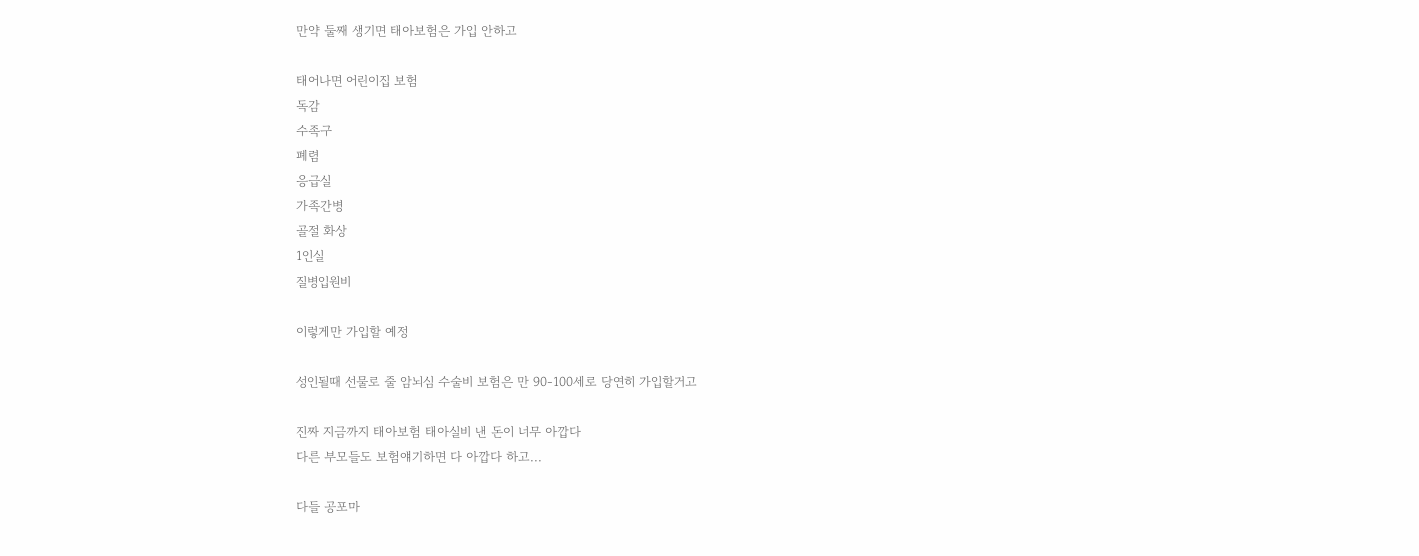만약 둘째 생기면 태아보험은 가입 안하고

태어나면 어린이집 보험
독감
수족구
폐렴
응급실
가족간병
골절 화상
1인실
질병입원비

이렇게만 가입할 예정

성인될때 선물로 줄 암뇌심 수술비 보험은 만 90-100세로 당연히 가입할거고

진짜 지금까지 태아보험 태아실비 낸 돈이 너무 아깝다
다른 부모들도 보험얘기하면 다 아깝다 하고...

다들 공포마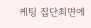케팅 집단최면에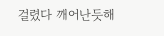걸렸다 깨어난듯해